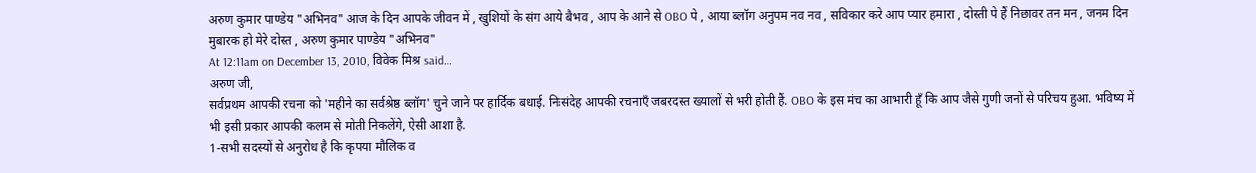अरुण कुमार पाण्डेय "अभिनव" आज के दिन आपके जीवन में , खुशियों के संग आये बैभव , आप के आने से OBO पे , आया ब्लॉग अनुपम नव नव , सविकार करे आप प्यार हमारा , दोस्ती पे हैं निछावर तन मन , जनम दिन मुबारक हो मेरे दोस्त , अरुण कुमार पाण्डेय "अभिनव"
At 12:11am on December 13, 2010, विवेक मिश्र said…
अरुण जी,
सर्वप्रथम आपकी रचना को 'महीने का सर्वश्रेष्ठ ब्लॉग' चुने जाने पर हार्दिक बधाई. निःसंदेह आपकी रचनाएँ जबरदस्त ख्यालों से भरी होती हैं. OBO के इस मंच का आभारी हूँ कि आप जैसे गुणी जनों से परिचय हुआ. भविष्य में भी इसी प्रकार आपकी कलम से मोती निकलेंगे, ऐसी आशा है.
1-सभी सदस्यों से अनुरोध है कि कृपया मौलिक व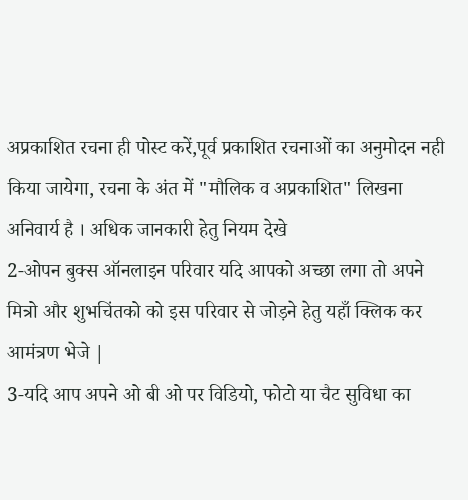अप्रकाशित रचना ही पोस्ट करें,पूर्व प्रकाशित रचनाओं का अनुमोदन नही किया जायेगा, रचना के अंत में "मौलिक व अप्रकाशित" लिखना अनिवार्य है । अधिक जानकारी हेतु नियम देखे
2-ओपन बुक्स ऑनलाइन परिवार यदि आपको अच्छा लगा तो अपने मित्रो और शुभचिंतको को इस परिवार से जोड़ने हेतु यहाँ क्लिक कर आमंत्रण भेजे |
3-यदि आप अपने ओ बी ओ पर विडियो, फोटो या चैट सुविधा का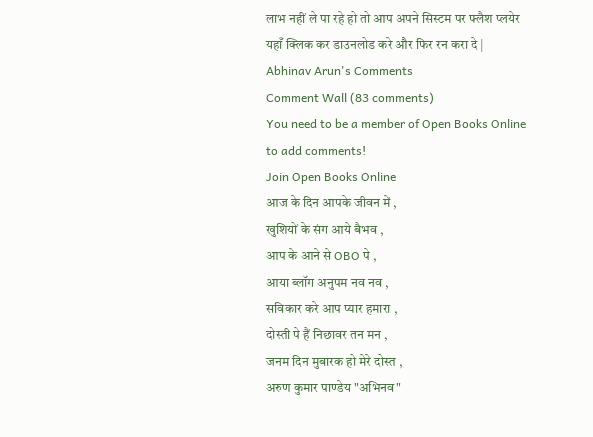लाभ नहीं ले पा रहे हो तो आप अपने सिस्टम पर फ्लैश प्लयेर यहाँ क्लिक कर डाउनलोड करे और फिर रन करा दे |
Abhinav Arun's Comments
Comment Wall (83 comments)
You need to be a member of Open Books Online to add comments!
Join Open Books Online
आज के दिन आपके जीवन में ,
खुशियों के संग आये बैभव ,
आप के आने से OBO पे ,
आया ब्लॉग अनुपम नव नव ,
सविकार करे आप प्यार हमारा ,
दोस्ती पे हैं निछावर तन मन ,
जनम दिन मुबारक हो मेरे दोस्त ,
अरुण कुमार पाण्डेय "अभिनव"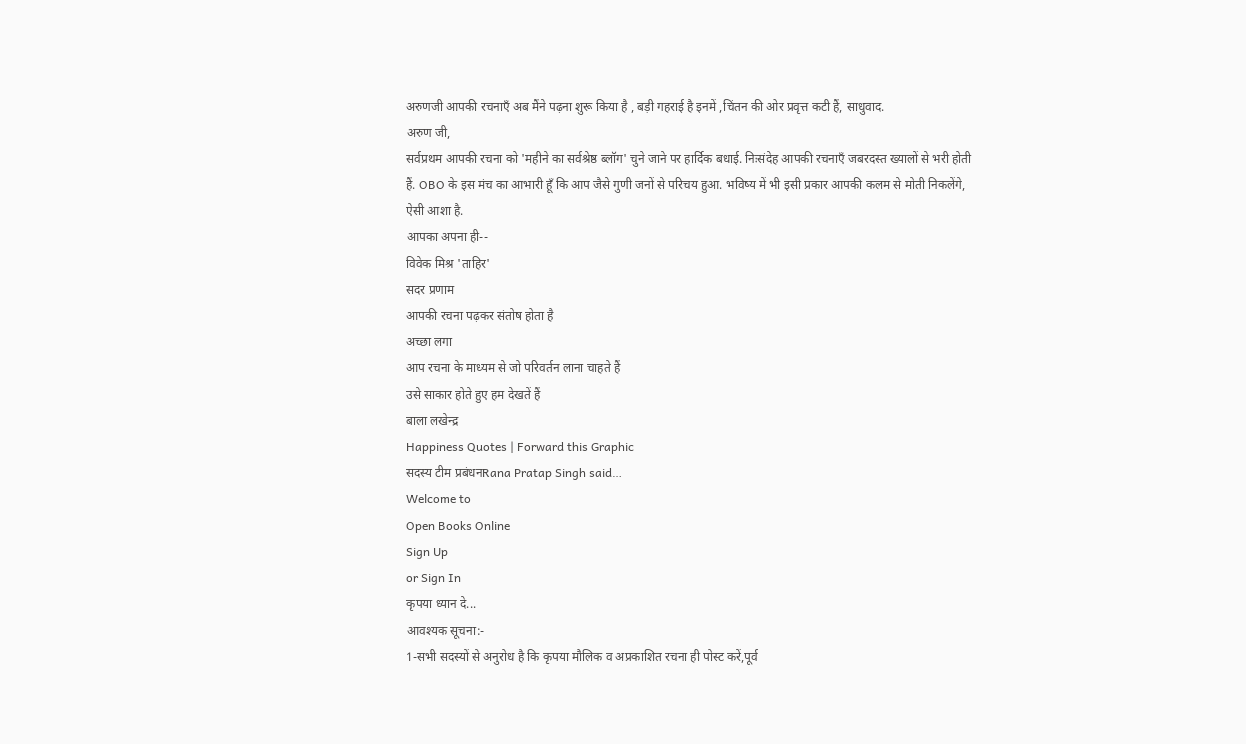अरुणजी आपकी रचनाएँ अब मैंने पढ़ना शुरू किया है , बड़ी गहराई है इनमें ,चिंतन की ओर प्रवृत्त कटी हैं, साधुवाद.
अरुण जी,
सर्वप्रथम आपकी रचना को 'महीने का सर्वश्रेष्ठ ब्लॉग' चुने जाने पर हार्दिक बधाई. निःसंदेह आपकी रचनाएँ जबरदस्त ख्यालों से भरी होती हैं. OBO के इस मंच का आभारी हूँ कि आप जैसे गुणी जनों से परिचय हुआ. भविष्य में भी इसी प्रकार आपकी कलम से मोती निकलेंगे, ऐसी आशा है.
आपका अपना ही--
विवेक मिश्र 'ताहिर'
सदर प्रणाम
आपकी रचना पढ़कर संतोष होता है
अच्छा लगा
आप रचना के माध्यम से जो परिवर्तन लाना चाहते हैं
उसे साकार होते हुए हम देखतें हैं
बाला लखेन्द्र
Happiness Quotes | Forward this Graphic
सदस्य टीम प्रबंधनRana Pratap Singh said…
Welcome to
Open Books Online
Sign Up
or Sign In
कृपया ध्यान दे...
आवश्यक सूचना:-
1-सभी सदस्यों से अनुरोध है कि कृपया मौलिक व अप्रकाशित रचना ही पोस्ट करें,पूर्व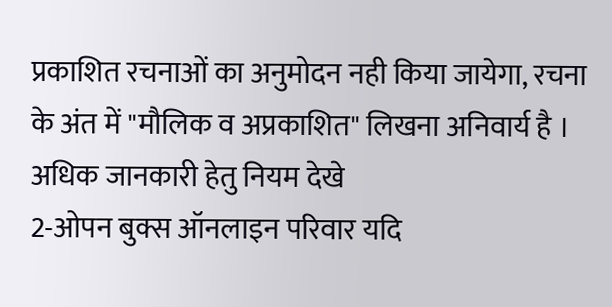प्रकाशित रचनाओं का अनुमोदन नही किया जायेगा, रचना के अंत में "मौलिक व अप्रकाशित" लिखना अनिवार्य है । अधिक जानकारी हेतु नियम देखे
2-ओपन बुक्स ऑनलाइन परिवार यदि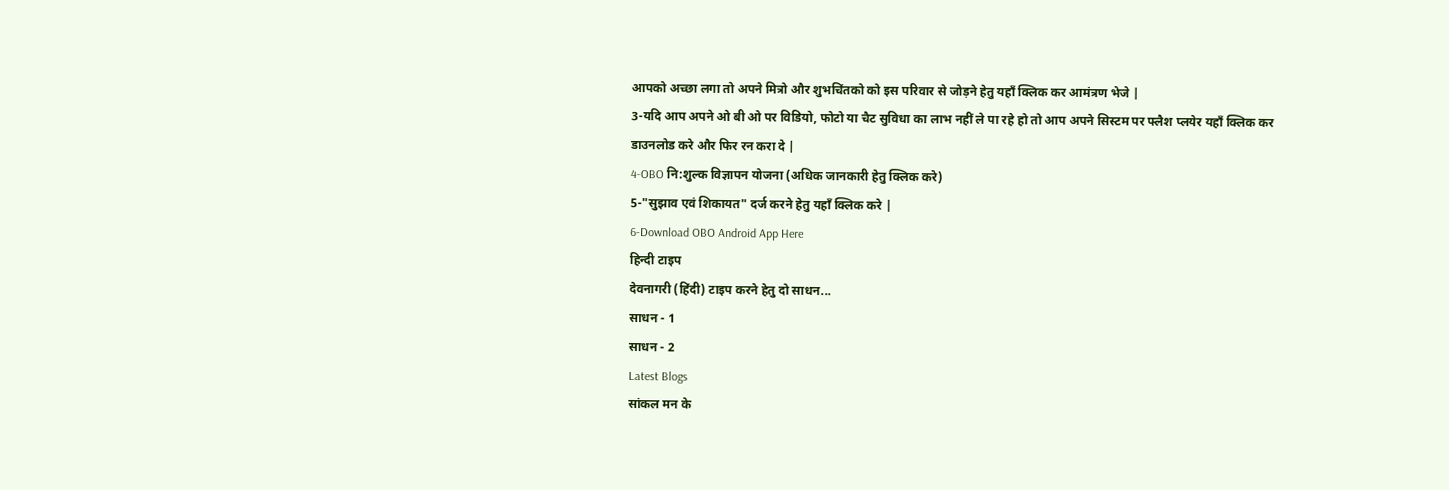आपको अच्छा लगा तो अपने मित्रो और शुभचिंतको को इस परिवार से जोड़ने हेतु यहाँ क्लिक कर आमंत्रण भेजे |
3-यदि आप अपने ओ बी ओ पर विडियो, फोटो या चैट सुविधा का लाभ नहीं ले पा रहे हो तो आप अपने सिस्टम पर फ्लैश प्लयेर यहाँ क्लिक कर डाउनलोड करे और फिर रन करा दे |
4-OBO नि:शुल्क विज्ञापन योजना (अधिक जानकारी हेतु क्लिक करे)
5-"सुझाव एवं शिकायत" दर्ज करने हेतु यहाँ क्लिक करे |
6-Download OBO Android App Here
हिन्दी टाइप
देवनागरी (हिंदी) टाइप करने हेतु दो साधन...
साधन - 1
साधन - 2
Latest Blogs
सांकल मन के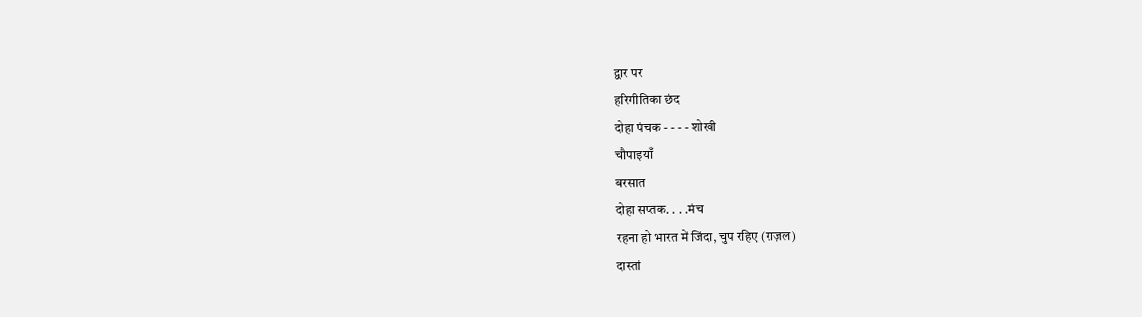द्वार पर
हरिगीतिका छंद
दोहा पंचक - - - - शोखी
चौपाइयाँ
बरसात
दोहा सप्तक. . . .मंच
रहना हो भारत में जिंदा, चुप रहिए (ग़ज़ल)
दास्तां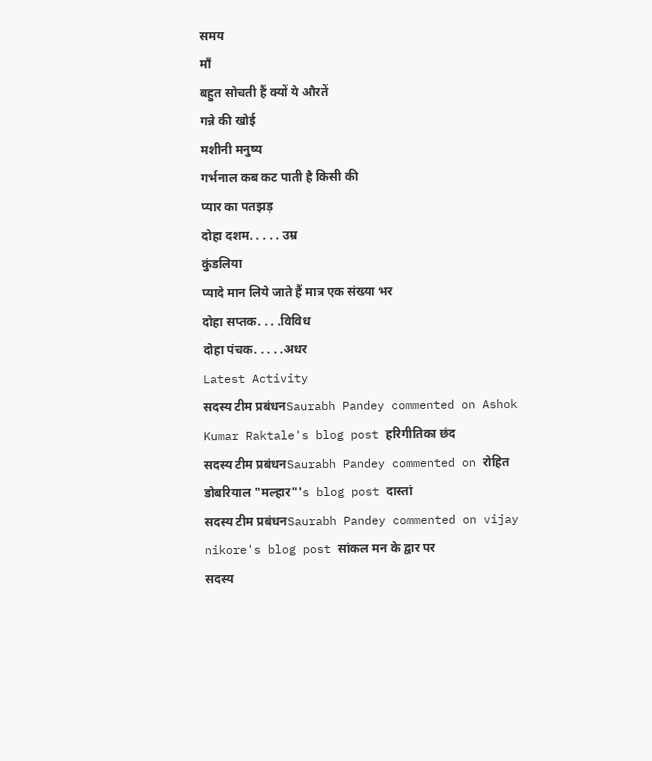समय
माँ
बहुत सोचती हैं क्यों ये औरतें
गन्ने की खोई
मशीनी मनुष्य
गर्भनाल कब कट पाती है किसी की
प्यार का पतझड़
दोहा दशम. . . . . उम्र
कुंडलिया
प्यादे मान लिये जाते हैं मात्र एक संख्या भर
दोहा सप्तक. . . .विविध
दोहा पंचक. . . . .अधर
Latest Activity
सदस्य टीम प्रबंधनSaurabh Pandey commented on Ashok Kumar Raktale's blog post हरिगीतिका छंद
सदस्य टीम प्रबंधनSaurabh Pandey commented on रोहित डोबरियाल "मल्हार"'s blog post दास्तां
सदस्य टीम प्रबंधनSaurabh Pandey commented on vijay nikore's blog post सांकल मन के द्वार पर
सदस्य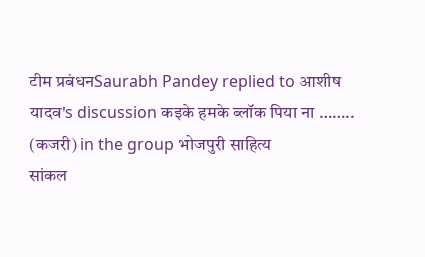टीम प्रबंधनSaurabh Pandey replied to आशीष यादव's discussion कइके हमके ब्लॉक पिया ना …….. (कजरी) in the group भोजपुरी साहित्य
सांकल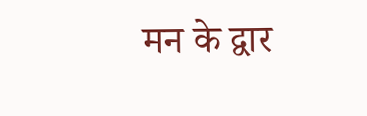मन के द्वार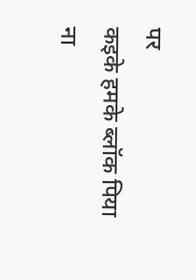पर
कइके हमके ब्लॉक पिया ना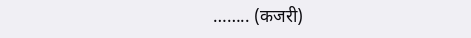…….. (कजरी)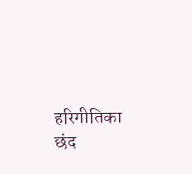हरिगीतिका छंद